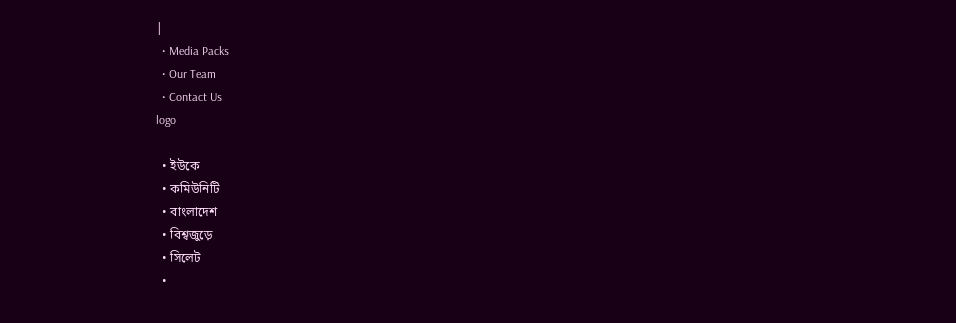|
  • Media Packs
  • Our Team
  • Contact Us
logo

  • ইউকে
  • কমিউনিটি
  • বাংলাদেশ
  • বিশ্বজুড়ে
  • সিলেট
  •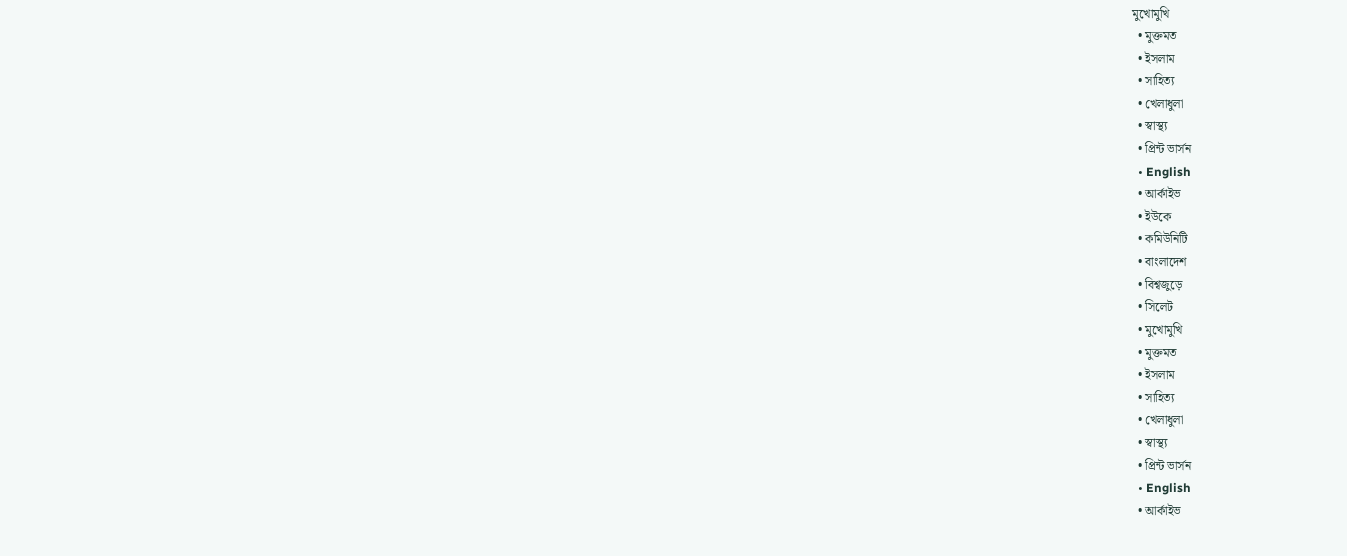মুখোমুখি
  • মুক্তমত
  • ইসলাম
  • সাহিত্য
  • খেলাধুলা
  • স্বাস্থ্য
  • প্রিন্ট ভার্সন
  • English
  • আর্কাইভ
  • ইউকে
  • কমিউনিটি
  • বাংলাদেশ
  • বিশ্বজুড়ে
  • সিলেট
  • মুখোমুখি
  • মুক্তমত
  • ইসলাম
  • সাহিত্য
  • খেলাধুলা
  • স্বাস্থ্য
  • প্রিন্ট ভার্সন
  • English
  • আর্কাইভ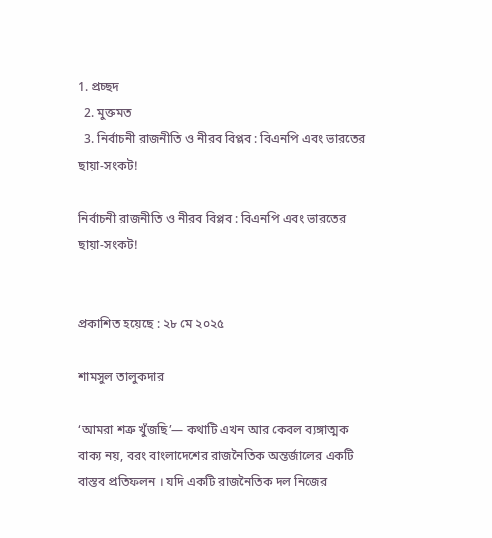1. প্রচ্ছদ
  2. মুক্তমত
  3. নির্বাচনী রাজনীতি ও নীরব বিপ্লব : বিএনপি এবং ভারতের ছায়া-সংকট!

নির্বাচনী রাজনীতি ও নীরব বিপ্লব : বিএনপি এবং ভারতের ছায়া-সংকট!


প্রকাশিত হয়েছে : ২৮ মে ২০২৫

শামসুল তালুকদার

‘আমরা শত্রু খুঁজছি’— কথাটি এখন আর কেবল ব্যঙ্গাত্মক বাক্য নয়, বরং বাংলাদেশের রাজনৈতিক অন্তর্জালের একটি বাস্তব প্রতিফলন । যদি একটি রাজনৈতিক দল নিজের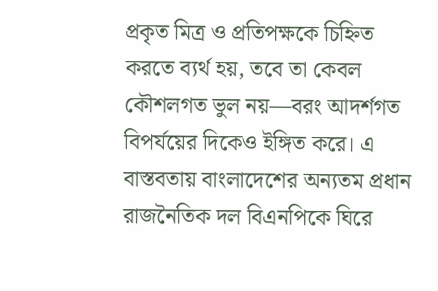প্রকৃত মিত্র ও প্রতিপক্ষকে চিহ্নিত করতে ব্যর্থ হয়, তবে তা কেবল কৌশলগত ভুল নয়—বরং আদর্শগত বিপর্যয়ের দিকেও ইঙ্গিত করে। এ বাস্তবতায় বাংলাদেশের অন্যতম প্রধান রাজনৈতিক দল বিএনপিকে ঘিরে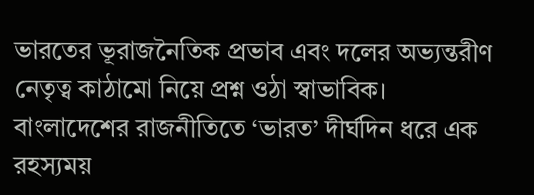ভারতের ভূরাজনৈতিক প্রভাব এবং দলের অভ্যন্তরীণ নেতৃত্ব কাঠামো নিয়ে প্রশ্ন ওঠা স্বাভাবিক।
বাংলাদেশের রাজনীতিতে ‘ভারত’ দীর্ঘদিন ধরে এক রহস্যময়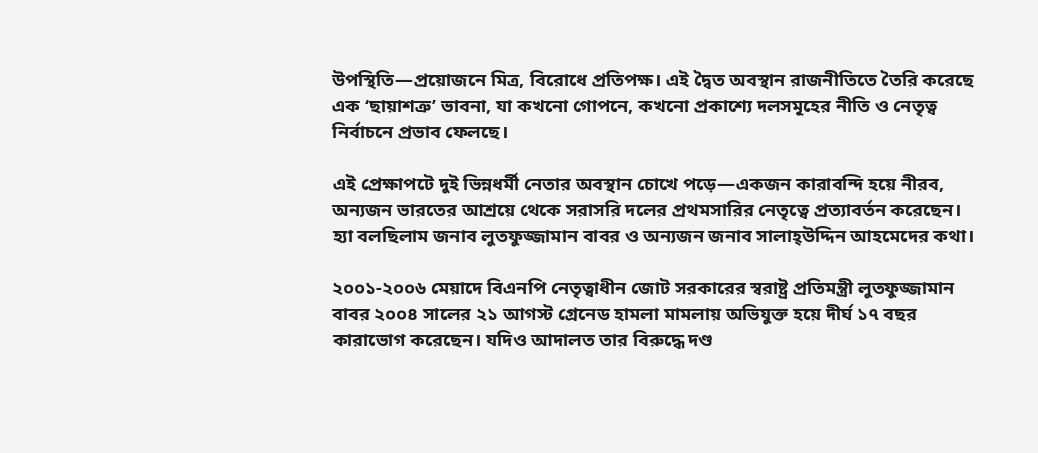উপস্থিতি—প্রয়োজনে মিত্র, বিরোধে প্রতিপক্ষ। এই দ্বৈত অবস্থান রাজনীতিতে তৈরি করেছে এক ‘ছায়াশত্রু’ ভাবনা, যা কখনো গোপনে, কখনো প্রকাশ্যে দলসমূহের নীতি ও নেতৃত্ব নির্বাচনে প্রভাব ফেলছে।

এই প্রেক্ষাপটে দুই ভিন্নধর্মী নেতার অবস্থান চোখে পড়ে—একজন কারাবন্দি হয়ে নীরব, অন্যজন ভারতের আশ্রয়ে থেকে সরাসরি দলের প্রথমসারির নেতৃত্বে প্রত্যাবর্তন করেছেন। হ‍্যা বলছিলাম জনাব লুতফুজ্জামান বাবর ও অন‍্যজন জনাব সালাহ্উদ্দিন আহমেদের কথা।

২০০১-২০০৬ মেয়াদে বিএনপি নেতৃত্বাধীন জোট সরকারের স্বরাষ্ট্র প্রতিমন্ত্রী লুতফুজ্জামান বাবর ২০০৪ সালের ২১ আগস্ট গ্রেনেড হামলা মামলায় অভিযুক্ত হয়ে দীর্ঘ ১৭ বছর কারাভোগ করেছেন। যদিও আদালত তার বিরুদ্ধে দণ্ড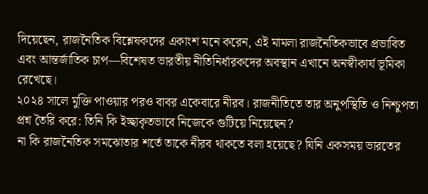দিয়েছেন, রাজনৈতিক বিশ্লেষকদের একাংশ মনে করেন, এই মামলা রাজনৈতিকভাবে প্রভাবিত এবং আন্তর্জাতিক চাপ—বিশেষত ভারতীয় নীতিনির্ধারকদের অবস্থান এখানে অনস্বীকার্য ভূমিকা রেখেছে।
২০২৪ সালে মুক্তি পাওয়ার পরও বাবর একেবারে নীরব। রাজনীতিতে তার অনুপস্থিতি ও নিশ্চুপতা প্রশ্ন তৈরি করে: তিনি কি ইচ্ছাকৃতভাবে নিজেকে গুটিয়ে নিয়েছেন?
না কি রাজনৈতিক সমঝোতার শর্তে তাকে নীরব থাকতে বলা হয়েছে? যিনি একসময় ভারতের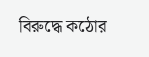বিরুদ্ধে কঠোর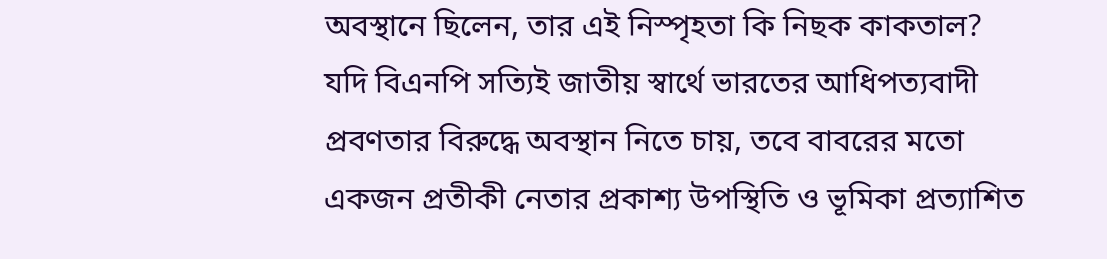অবস্থানে ছিলেন, তার এই নিস্পৃহতা কি নিছক কাকতাল?
যদি বিএনপি সত্যিই জাতীয় স্বার্থে ভারতের আধিপত্যবাদী প্রবণতার বিরুদ্ধে অবস্থান নিতে চায়, তবে বাবরের মতো একজন প্রতীকী নেতার প্রকাশ্য উপস্থিতি ও ভূমিকা প্রত্যাশিত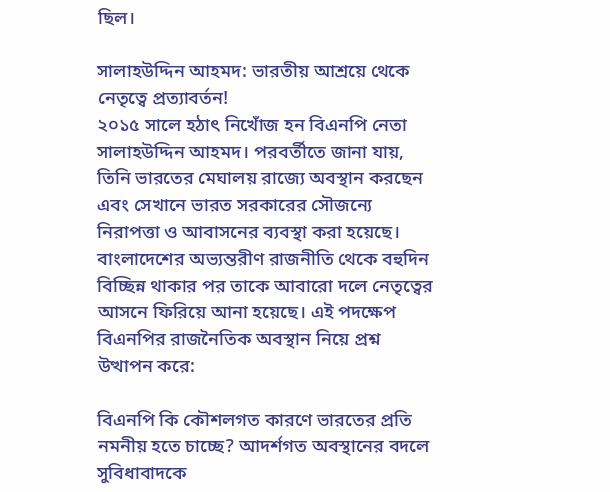ছিল।

সালাহউদ্দিন আহমদ: ভারতীয় আশ্রয়ে থেকে নেতৃত্বে প্রত্যাবর্তন!
২০১৫ সালে হঠাৎ নিখোঁজ হন বিএনপি নেতা সালাহউদ্দিন আহমদ। পরবর্তীতে জানা যায়, তিনি ভারতের মেঘালয় রাজ্যে অবস্থান করছেন এবং সেখানে ভারত সরকারের সৌজন্যে নিরাপত্তা ও আবাসনের ব্যবস্থা করা হয়েছে। বাংলাদেশের অভ্যন্তরীণ রাজনীতি থেকে বহুদিন বিচ্ছিন্ন থাকার পর তাকে আবারো দলে নেতৃত্বের আসনে ফিরিয়ে আনা হয়েছে। এই পদক্ষেপ বিএনপির রাজনৈতিক অবস্থান নিয়ে প্রশ্ন উত্থাপন করে:

বিএনপি কি কৌশলগত কারণে ভারতের প্রতি নমনীয় হতে চাচ্ছে? আদর্শগত অবস্থানের বদলে সুবিধাবাদকে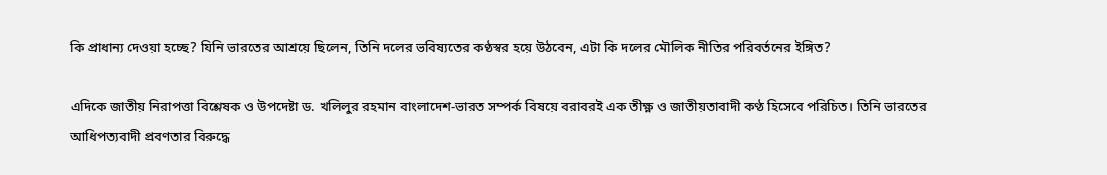কি প্রাধান্য দেওয়া হচ্ছে? যিনি ভারতের আশ্রয়ে ছিলেন, তিনি দলের ভবিষ্যতের কণ্ঠস্বর হয়ে উঠবেন, এটা কি দলের মৌলিক নীতির পরিবর্তনের ইঙ্গিত?

এদিকে জাতীয় নিরাপত্তা বিশ্লেষক ও উপদেষ্টা ড. খলিলুর রহমান বাংলাদেশ-ভারত সম্পর্ক বিষয়ে বরাবরই এক তীক্ষ্ণ ও জাতীয়তাবাদী কণ্ঠ হিসেবে পরিচিত। তিনি ভারতের আধিপত্যবাদী প্রবণতার বিরুদ্ধে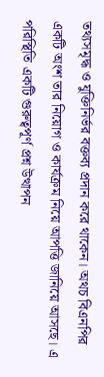তথ্যসমৃদ্ধ ও যুক্তিনির্ভর বক্তব্য প্রদান করে থাকেন। অথচ বিএনপির একটি অংশ তার নিয়োগ ও কার্যক্রম নিয়ে আপত্তি জানিয়ে আসছে। এ পরিস্থিতি একটি গুরুত্বপূর্ণ প্রশ্ন উত্থাপন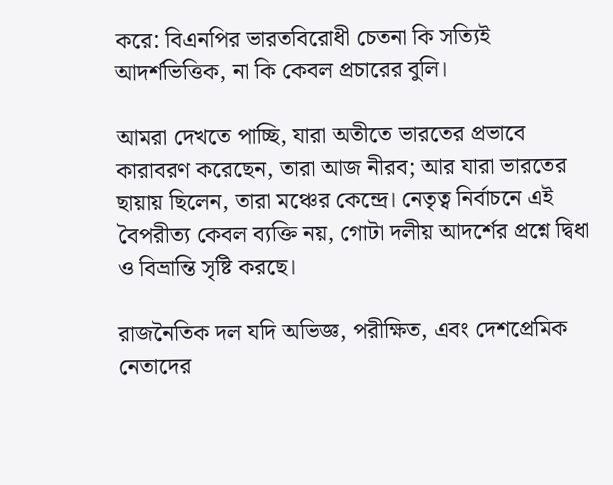করে: বিএনপির ভারতবিরোধী চেতনা কি সত্যিই আদর্শভিত্তিক, না কি কেবল প্রচারের বুলি।

আমরা দেখতে পাচ্ছি, যারা অতীতে ভারতের প্রভাবে কারাবরণ করেছেন, তারা আজ নীরব; আর যারা ভারতের ছায়ায় ছিলেন, তারা মঞ্চের কেন্দ্রে। নেতৃত্ব নির্বাচনে এই বৈপরীত্য কেবল ব্যক্তি নয়, গোটা দলীয় আদর্শের প্রশ্নে দ্বিধা ও বিভ্রান্তি সৃষ্টি করছে।

রাজনৈতিক দল যদি অভিজ্ঞ, পরীক্ষিত, এবং দেশপ্রেমিক নেতাদের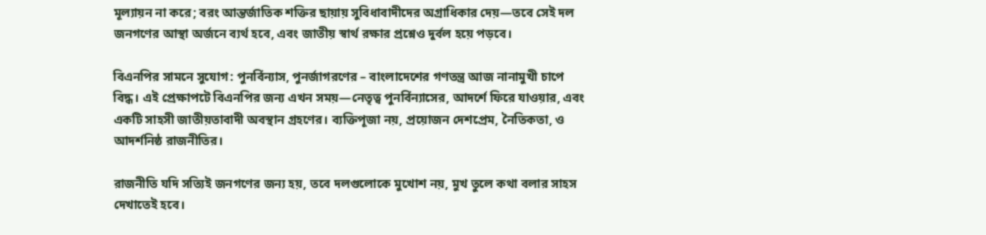মূল্যায়ন না করে; বরং আন্তর্জাতিক শক্তির ছায়ায় সুবিধাবাদীদের অগ্রাধিকার দেয়—তবে সেই দল জনগণের আস্থা অর্জনে ব্যর্থ হবে, এবং জাতীয় স্বার্থ রক্ষার প্রশ্নেও দুর্বল হয়ে পড়বে।

বিএনপির সামনে সুযোগ: পুনর্বিন্যাস, পুনর্জাগরণের – বাংলাদেশের গণতন্ত্র আজ নানামুখী চাপে বিদ্ধ। এই প্রেক্ষাপটে বিএনপির জন্য এখন সময়—নেতৃত্ব পুনর্বিন্যাসের, আদর্শে ফিরে যাওয়ার, এবং একটি সাহসী জাতীয়তাবাদী অবস্থান গ্রহণের। ব্যক্তিপূজা নয়, প্রয়োজন দেশপ্রেম, নৈতিকতা, ও আদর্শনিষ্ঠ রাজনীতির।

রাজনীতি যদি সত্যিই জনগণের জন্য হয়, তবে দলগুলোকে মুখোশ নয়, মুখ তুলে কথা বলার সাহস দেখাতেই হবে।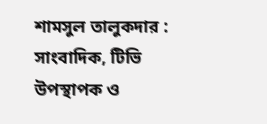শামসুল তালুকদার : সাংবাদিক, টিভি উপস্থাপক ও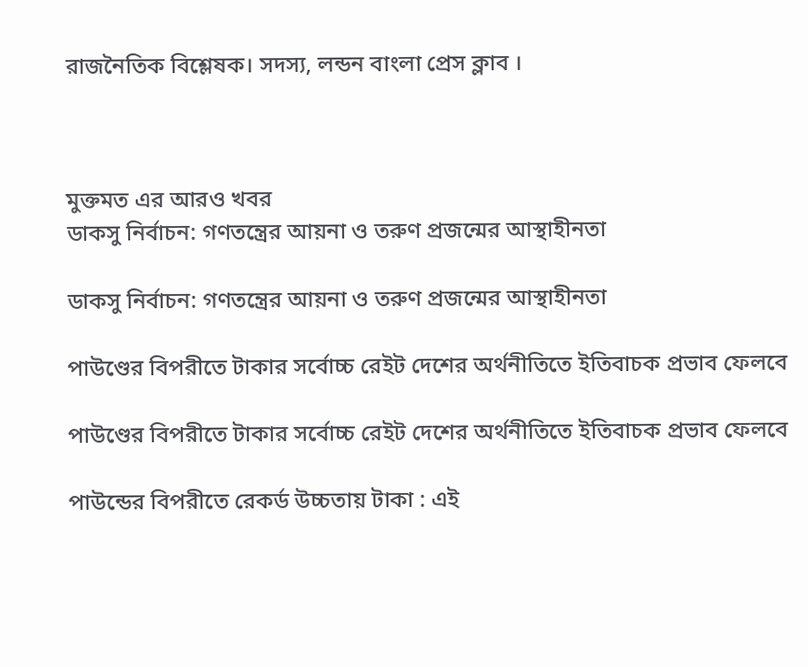রাজনৈতিক বিশ্লেষক। সদস্য, লন্ডন বাংলা প্রেস ক্লাব ।



মুক্তমত এর আরও খবর
ডাকসু নির্বাচন: গণতন্ত্রের আয়না ও তরুণ প্রজন্মের আস্থাহীনতা

ডাকসু নির্বাচন: গণতন্ত্রের আয়না ও তরুণ প্রজন্মের আস্থাহীনতা

পাউণ্ডের বিপরীতে টাকার সর্বোচ্চ রেইট দেশের অর্থনীতিতে ইতিবাচক প্রভাব ফেলবে

পাউণ্ডের বিপরীতে টাকার সর্বোচ্চ রেইট দেশের অর্থনীতিতে ইতিবাচক প্রভাব ফেলবে

পাউন্ডের বিপরীতে রেকর্ড উচ্চতায় টাকা : এই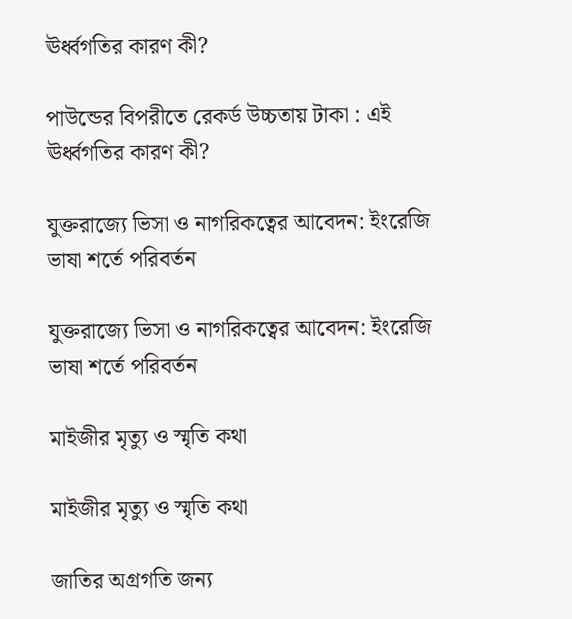ঊর্ধ্বগতির কারণ কী?

পাউন্ডের বিপরীতে রেকর্ড উচ্চতায় টাকা : এই ঊর্ধ্বগতির কারণ কী?

যুক্তরাজ্যে ভিসা ও নাগরিকত্বের আবেদন: ইংরেজি ভাষা শর্তে পরিবর্তন

যুক্তরাজ্যে ভিসা ও নাগরিকত্বের আবেদন: ইংরেজি ভাষা শর্তে পরিবর্তন

মাইজীর মৃত্যু ও স্মৃতি কথা

মাইজীর মৃত্যু ও স্মৃতি কথা

জাতির অগ্রগতি জন‍্য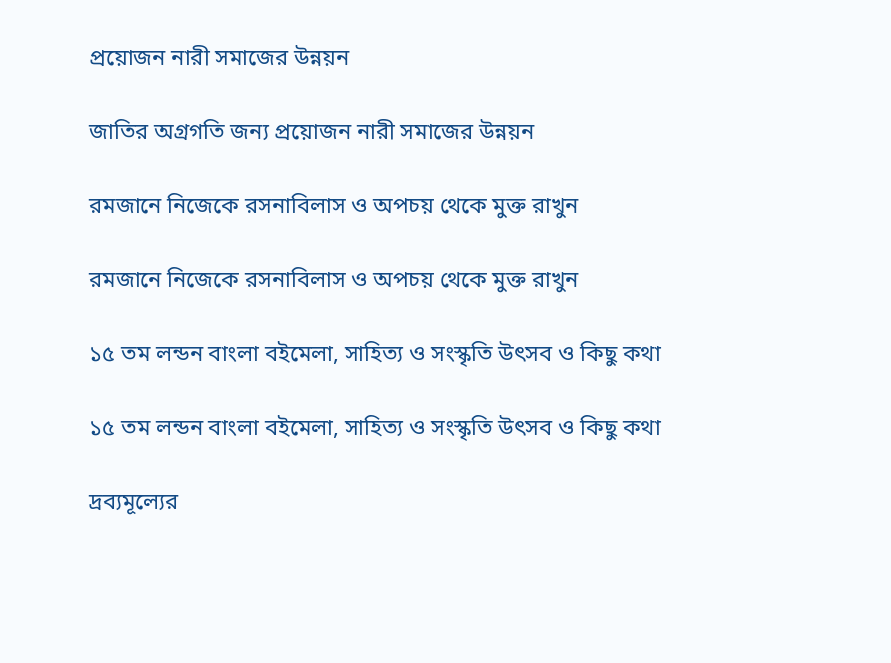প্রয়োজন নারী সমাজের উন্নয়ন

জাতির অগ্রগতি জন‍্য প্রয়োজন নারী সমাজের উন্নয়ন

রমজানে নিজেকে রসনাবিলাস ও অপচয় থেকে মুক্ত রাখুন

রমজানে নিজেকে রসনাবিলাস ও অপচয় থেকে মুক্ত রাখুন

১৫ তম লন্ডন বাংলা বইমেলা, সাহিত্য ও সংস্কৃতি উৎসব ও কিছু কথা

১৫ তম লন্ডন বাংলা বইমেলা, সাহিত্য ও সংস্কৃতি উৎসব ও কিছু কথা

দ্রব্যমূল্যের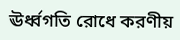ঊর্ধ্বগতি রোধে করণীয়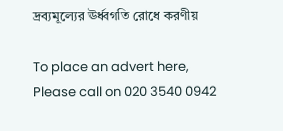দ্রব্যমূল্যের ঊর্ধ্বগতি রোধে করণীয়

To place an advert here,
Please call on 020 3540 0942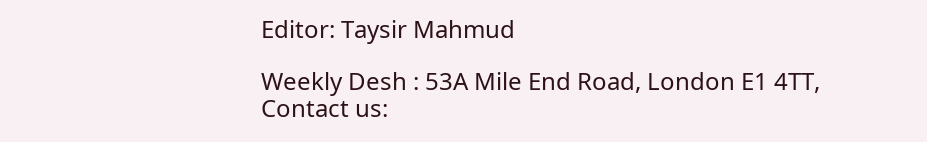Editor: Taysir Mahmud

Weekly Desh : 53A Mile End Road, London E1 4TT,
Contact us: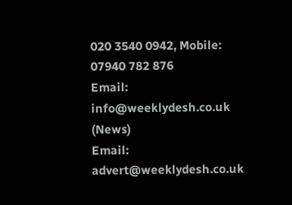020 3540 0942, Mobile: 07940 782 876
Email: info@weeklydesh.co.uk (News)
Email: advert@weeklydesh.co.uk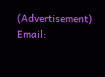(Advertisement)
Email: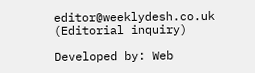editor@weeklydesh.co.uk (Editorial inquiry)

Developed by: Web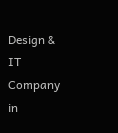Design & IT Company in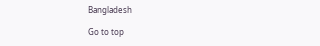Bangladesh

Go to top